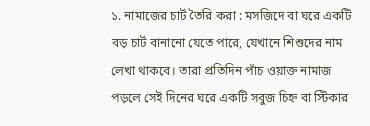১. নামাজের চার্ট তৈরি করা : মসজিদে বা ঘরে একটি বড় চার্ট বানানো যেতে পারে, যেখানে শিশুদের নাম লেখা থাকবে। তারা প্রতিদিন পাঁচ ওয়াক্ত নামাজ পড়লে সেই দিনের ঘরে একটি সবুজ চিহ্ন বা স্টিকার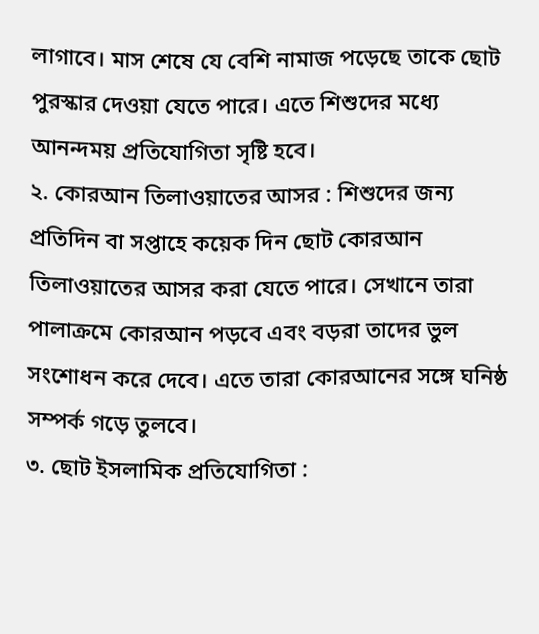লাগাবে। মাস শেষে যে বেশি নামাজ পড়েছে তাকে ছোট পুরস্কার দেওয়া যেতে পারে। এতে শিশুদের মধ্যে আনন্দময় প্রতিযোগিতা সৃষ্টি হবে।
২. কোরআন তিলাওয়াতের আসর : শিশুদের জন্য প্রতিদিন বা সপ্তাহে কয়েক দিন ছোট কোরআন তিলাওয়াতের আসর করা যেতে পারে। সেখানে তারা পালাক্রমে কোরআন পড়বে এবং বড়রা তাদের ভুল সংশোধন করে দেবে। এতে তারা কোরআনের সঙ্গে ঘনিষ্ঠ সম্পর্ক গড়ে তুলবে।
৩. ছোট ইসলামিক প্রতিযোগিতা :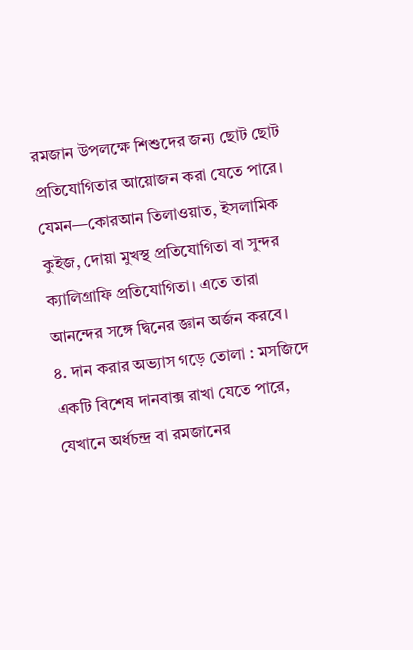রমজান উপলক্ষে শিশুদের জন্য ছোট ছোট প্রতিযোগিতার আয়োজন করা যেতে পারে। যেমন—কোরআন তিলাওয়াত, ইসলামিক কুইজ, দোয়া মুখস্থ প্রতিযোগিতা বা সুন্দর ক্যালিগ্রাফি প্রতিযোগিতা। এতে তারা আনন্দের সঙ্গে দ্বিনের জ্ঞান অর্জন করবে।
৪. দান করার অভ্যাস গড়ে তোলা : মসজিদে একটি বিশেষ দানবাক্স রাখা যেতে পারে, যেখানে অর্ধচন্দ্র বা রমজানের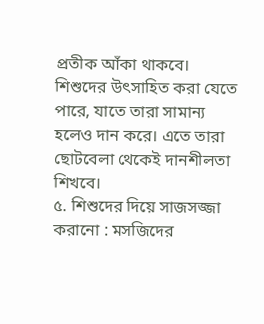প্রতীক আঁকা থাকবে। শিশুদের উৎসাহিত করা যেতে পারে, যাতে তারা সামান্য হলেও দান করে। এতে তারা ছোটবেলা থেকেই দানশীলতা শিখবে।
৫. শিশুদের দিয়ে সাজসজ্জা করানো : মসজিদের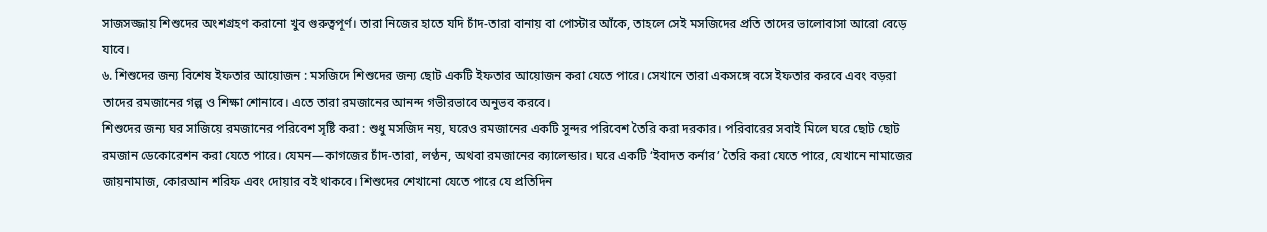সাজসজ্জায় শিশুদের অংশগ্রহণ করানো খুব গুরুত্বপূর্ণ। তারা নিজের হাতে যদি চাঁদ-তারা বানায় বা পোস্টার আঁকে, তাহলে সেই মসজিদের প্রতি তাদের ভালোবাসা আরো বেড়ে যাবে।
৬. শিশুদের জন্য বিশেষ ইফতার আয়োজন : মসজিদে শিশুদের জন্য ছোট একটি ইফতার আয়োজন করা যেতে পারে। সেখানে তারা একসঙ্গে বসে ইফতার করবে এবং বড়রা তাদের রমজানের গল্প ও শিক্ষা শোনাবে। এতে তারা রমজানের আনন্দ গভীরভাবে অনুভব করবে।
শিশুদের জন্য ঘর সাজিয়ে রমজানের পরিবেশ সৃষ্টি করা : শুধু মসজিদ নয়, ঘরেও রমজানের একটি সুন্দর পরিবেশ তৈরি করা দরকার। পরিবারের সবাই মিলে ঘরে ছোট ছোট রমজান ডেকোরেশন করা যেতে পারে। যেমন—কাগজের চাঁদ-তারা, লণ্ঠন, অথবা রমজানের ক্যালেন্ডার। ঘরে একটি ‘ইবাদত কর্নার’ তৈরি করা যেতে পারে, যেখানে নামাজের জায়নামাজ, কোরআন শরিফ এবং দোয়ার বই থাকবে। শিশুদের শেখানো যেতে পারে যে প্রতিদিন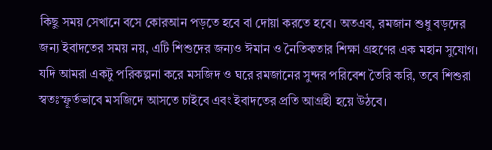কিছু সময় সেখানে বসে কোরআন পড়তে হবে বা দোয়া করতে হবে। অতএব, রমজান শুধু বড়দের জন্য ইবাদতের সময় নয়, এটি শিশুদের জন্যও ঈমান ও নৈতিকতার শিক্ষা গ্রহণের এক মহান সুযোগ। যদি আমরা একটু পরিকল্পনা করে মসজিদ ও ঘরে রমজানের সুন্দর পরিবেশ তৈরি করি, তবে শিশুরা স্বতঃস্ফূর্তভাবে মসজিদে আসতে চাইবে এবং ইবাদতের প্রতি আগ্রহী হয়ে উঠবে।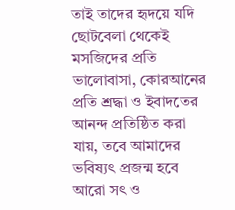তাই তাদের হৃদয়ে যদি ছোটবেলা থেকেই মসজিদের প্রতি ভালোবাসা, কোরআনের প্রতি শ্রদ্ধা ও ইবাদতের আনন্দ প্রতিষ্ঠিত করা যায়, তবে আমাদের ভবিষ্যৎ প্রজন্ম হবে আরো সৎ ও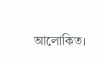আলোকিত।